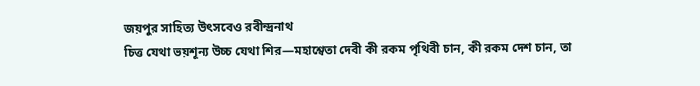জয়পুর সাহিত্য উৎসবেও রবীন্দ্রনাথ
চিত্ত যেথা ভয়শূন্য উচ্চ যেথা শির—মহাশ্বেতা দেবী কী রকম পৃথিবী চান, কী রকম দেশ চান, তা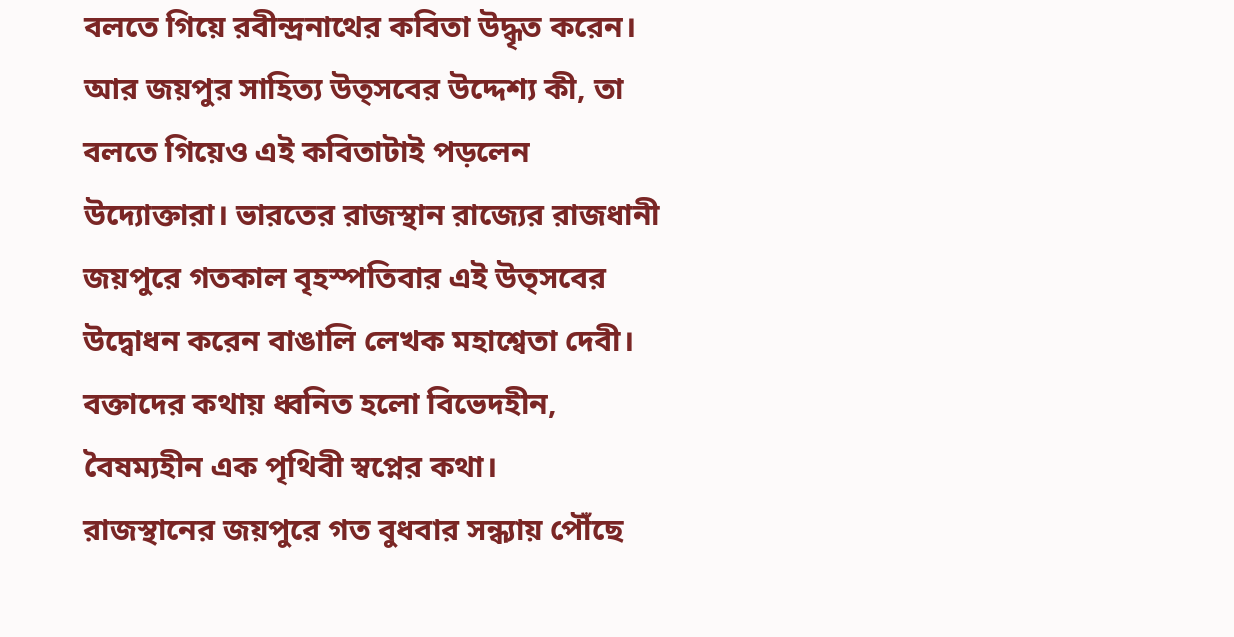বলতে গিয়ে রবীন্দ্রনাথের কবিতা উদ্ধৃত করেন। আর জয়পুর সাহিত্য উত্সবের উদ্দেশ্য কী, তা বলতে গিয়েও এই কবিতাটাই পড়লেন উদ্যোক্তারা। ভারতের রাজস্থান রাজ্যের রাজধানী জয়পুরে গতকাল বৃহস্পতিবার এই উত্সবের উদ্বোধন করেন বাঙালি লেখক মহাশ্বেতা দেবী। বক্তাদের কথায় ধ্বনিত হলো বিভেদহীন, বৈষম্যহীন এক পৃথিবী স্বপ্নের কথা।
রাজস্থানের জয়পুরে গত বুধবার সন্ধ্যায় পৌঁছে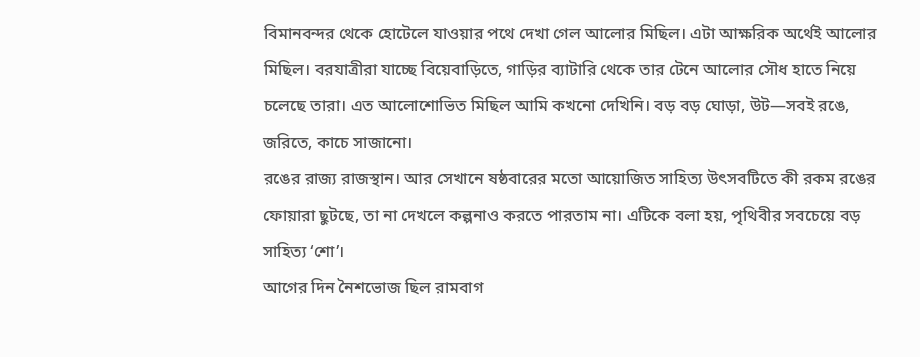বিমানবন্দর থেকে হোটেলে যাওয়ার পথে দেখা গেল আলোর মিছিল। এটা আক্ষরিক অর্থেই আলোর মিছিল। বরযাত্রীরা যাচ্ছে বিয়েবাড়িতে, গাড়ির ব্যাটারি থেকে তার টেনে আলোর সৌধ হাতে নিয়ে চলেছে তারা। এত আলোশোভিত মিছিল আমি কখনো দেখিনি। বড় বড় ঘোড়া, উট—সবই রঙে, জরিতে, কাচে সাজানো।
রঙের রাজ্য রাজস্থান। আর সেখানে ষষ্ঠবারের মতো আয়োজিত সাহিত্য উৎসবটিতে কী রকম রঙের ফোয়ারা ছুটছে, তা না দেখলে কল্পনাও করতে পারতাম না। এটিকে বলা হয়, পৃথিবীর সবচেয়ে বড় সাহিত্য ‘শো’।
আগের দিন নৈশভোজ ছিল রামবাগ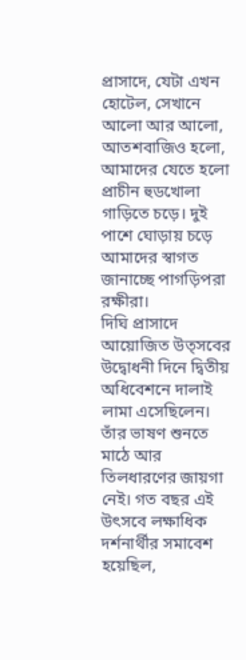প্রাসাদে, যেটা এখন হোটেল, সেখানে আলো আর আলো, আতশবাজিও হলো, আমাদের যেতে হলো প্রাচীন হুডখোলা গাড়িতে চড়ে। দুই পাশে ঘোড়ায় চড়ে আমাদের স্বাগত জানাচ্ছে পাগড়িপরা রক্ষীরা।
দিঘি প্রাসাদে আয়োজিত উত্সবের উদ্বোধনী দিনে দ্বিতীয় অধিবেশনে দালাই লামা এসেছিলেন। তাঁর ভাষণ শুনতে মাঠে আর তিলধারণের জায়গা নেই। গত বছর এই উৎসবে লক্ষাধিক দর্শনার্থীর সমাবেশ হয়েছিল,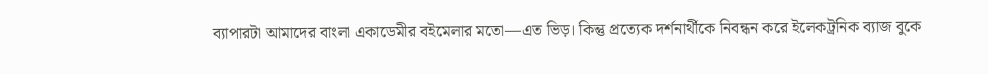ব্যাপারটা আমাদের বাংলা একাডেমীর বইমেলার মতো—এত ভিড়। কিন্তু প্রত্যেক দর্শনার্থীকে নিবন্ধন করে ইলেকট্রনিক ব্যাজ বুকে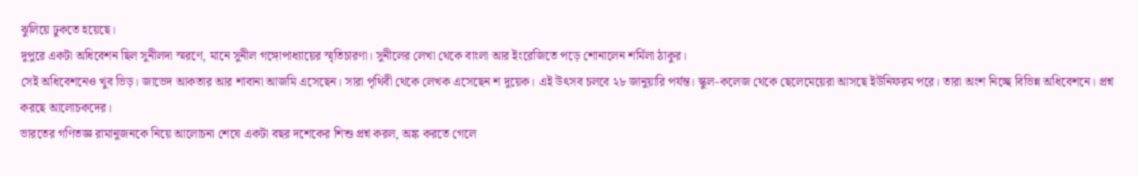ঝুলিয়ে ঢুকতে হয়েছে।
দুপুরে একটা অধিবেশন ছিল সুনীলদা স্মরণে, মানে সুনীল গঙ্গোপাধ্যায়ের স্মৃতিচারণা। সুনীলের লেখা থেকে বাংলা আর ইংরেজিতে পড়ে শোনালেন শর্মিলা ঠাকুর।
সেই অধিবেশনেও খুব ভিড়। জাভেদ আকতার আর শাবানা আজমি এসেছেন। সারা পৃথিবী থেকে লেখক এসেছেন শ দুয়েক। এই উৎসব চলবে ২৮ জানুয়ারি পর্যন্ত। স্কুল-কলেজ থেকে ছেলেমেয়েরা আসছে ইউনিফরম পরে। তারা অংশ নিচ্ছে বিভিন্ন অধিবেশনে। প্রশ্ন করছে আলোচকদের।
ভারতের গণিতজ্ঞ রামানুজনকে নিয়ে আলোচনা শেষে একটা বছর দশেকের শিশু প্রশ্ন করল, অঙ্ক করতে গেলে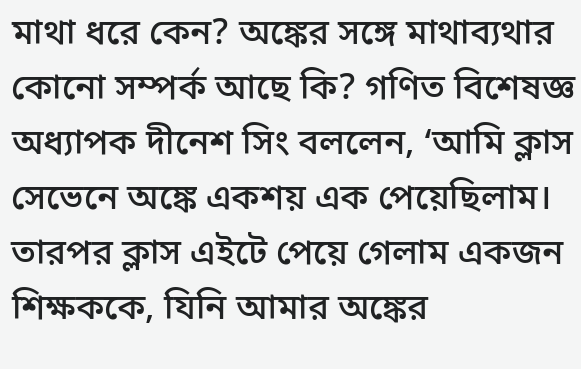মাথা ধরে কেন? অঙ্কের সঙ্গে মাথাব্যথার কোনো সম্পর্ক আছে কি? গণিত বিশেষজ্ঞ অধ্যাপক দীনেশ সিং বললেন, ‘আমি ক্লাস সেভেনে অঙ্কে একশয় এক পেয়েছিলাম। তারপর ক্লাস এইটে পেয়ে গেলাম একজন শিক্ষককে, যিনি আমার অঙ্কের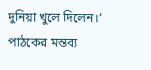দুনিয়া খুলে দিলেন।’
পাঠকের মন্তব্য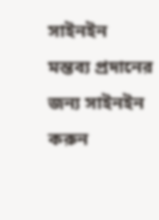সাইনইন
মন্তব্য প্রদানের জন্য সাইনইন করুন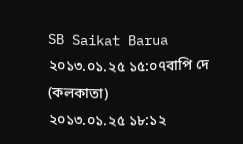SB Saikat Barua
২০১৩.০১.২৫ ১৫:০৭বাপি দে (কলকাতা)
২০১৩.০১.২৫ ১৮:১২